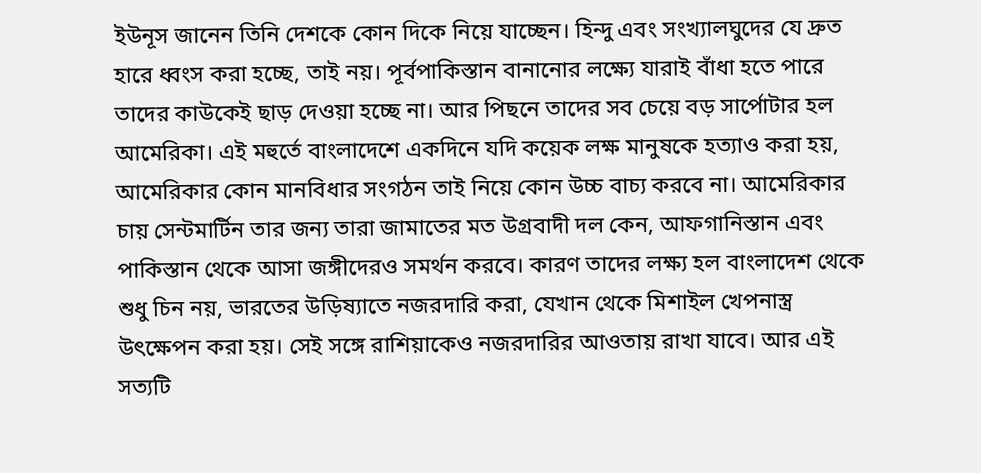ইউনূস জানেন তিনি দেশকে কোন দিকে নিয়ে যাচ্ছেন। হিন্দু এবং সংখ্যালঘুদের যে দ্রুত হারে ধ্বংস করা হচ্ছে, তাই নয়। পূর্বপাকিস্তান বানানোর লক্ষ্যে যারাই বাঁধা হতে পারে তাদের কাউকেই ছাড় দেওয়া হচ্ছে না। আর পিছনে তাদের সব চেয়ে বড় সার্পোটার হল আমেরিকা। এই মহুর্তে বাংলাদেশে একদিনে যদি কয়েক লক্ষ মানুষকে হত্যাও করা হয়, আমেরিকার কোন মানবিধার সংগঠন তাই নিয়ে কোন উচ্চ বাচ্য করবে না। আমেরিকার চায় সেন্টমার্টিন তার জন্য তারা জামাতের মত উগ্রবাদী দল কেন, আফগানিস্তান এবং পাকিস্তান থেকে আসা জঙ্গীদেরও সমর্থন করবে। কারণ তাদের লক্ষ্য হল বাংলাদেশ থেকে শুধু চিন নয়, ভারতের উড়িষ্যাতে নজরদারি করা, যেখান থেকে মিশাইল খেপনাস্ত্র উৎক্ষেপন করা হয়। সেই সঙ্গে রাশিয়াকেও নজরদারির আওতায় রাখা যাবে। আর এই সত্যটি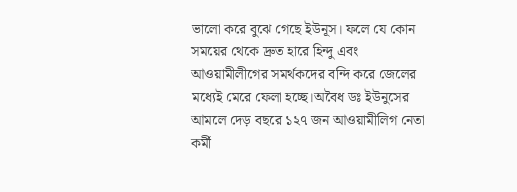ভালো করে বুঝে গেছে ইউনূস। ফলে যে কোন সময়ের থেকে দ্রুত হারে হিন্দু এবং আওয়ামীলীগের সমর্থকদের বন্দি করে জেলের মধ্যেই মেরে ফেলা হচ্ছে।অবৈধ ডঃ ইউনুসের আমলে দেড় বছরে ১২৭ জন আওয়ামীলিগ নেতা কর্মী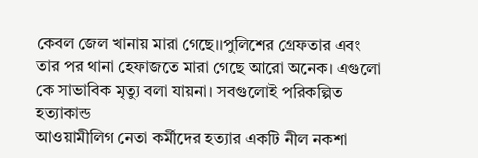কেবল জেল খানায় মারা গেছে।।পুলিশের গ্রেফতার এবং তার পর থানা হেফাজতে মারা গেছে আরো অনেক। এগুলো কে সাভাবিক মৃত্যু বলা যায়না। সবগুলোই পরিকল্পিত হত্যাকান্ড
আওয়ামীলিগ নেতা কর্মীদের হত্যার একটি নীল নকশা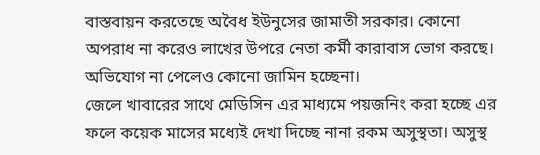বাস্তবায়ন করতেছে অবৈধ ইউনুসের জামাতী সরকার। কোনো অপরাধ না করেও লাখের উপরে নেতা কর্মী কারাবাস ভোগ করছে। অভিযোগ না পেলেও কোনো জামিন হচ্ছেনা।
জেলে খাবারের সাথে মেডিসিন এর মাধ্যমে পয়জনিং করা হচ্ছে এর ফলে কয়েক মাসের মধ্যেই দেখা দিচ্ছে নানা রকম অসুস্থতা। অসুস্থ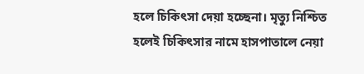হলে চিকিৎসা দেয়া হচ্ছেনা। মৃত্যু নিশ্চিত হলেই চিকিৎসার নামে হাসপাতালে নেয়া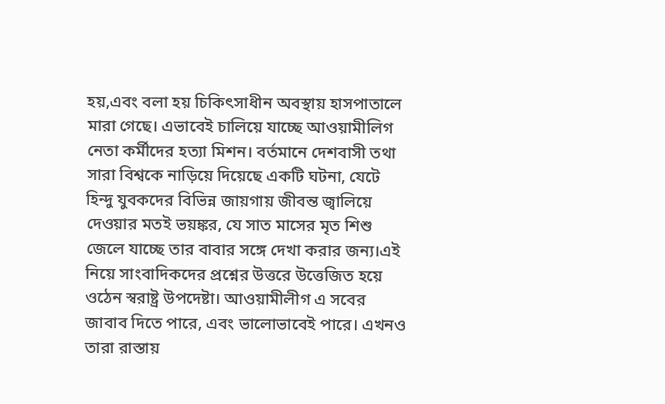হয়,এবং বলা হয় চিকিৎসাধীন অবস্থায় হাসপাতালে মারা গেছে। এভাবেই চালিয়ে যাচ্ছে আওয়ামীলিগ নেতা কর্মীদের হত্যা মিশন। বর্তমানে দেশবাসী তথা সারা বিশ্বকে নাড়িয়ে দিয়েছে একটি ঘটনা, যেটে হিন্দু যুবকদের বিভিন্ন জায়গায় জীবন্ত জ্বালিয়ে দেওয়ার মতই ভয়ঙ্কর, যে সাত মাসের মৃত শিশু জেলে যাচ্ছে তার বাবার সঙ্গে দেখা করার জন্য।এই নিয়ে সাংবাদিকদের প্রশ্নের উত্তরে উত্তেজিত হয়ে ওঠেন স্বরাষ্ট্র উপদেষ্টা। আওয়ামীলীগ এ সবের জাবাব দিতে পারে, এবং ভালোভাবেই পারে। এখনও তারা রাস্তায়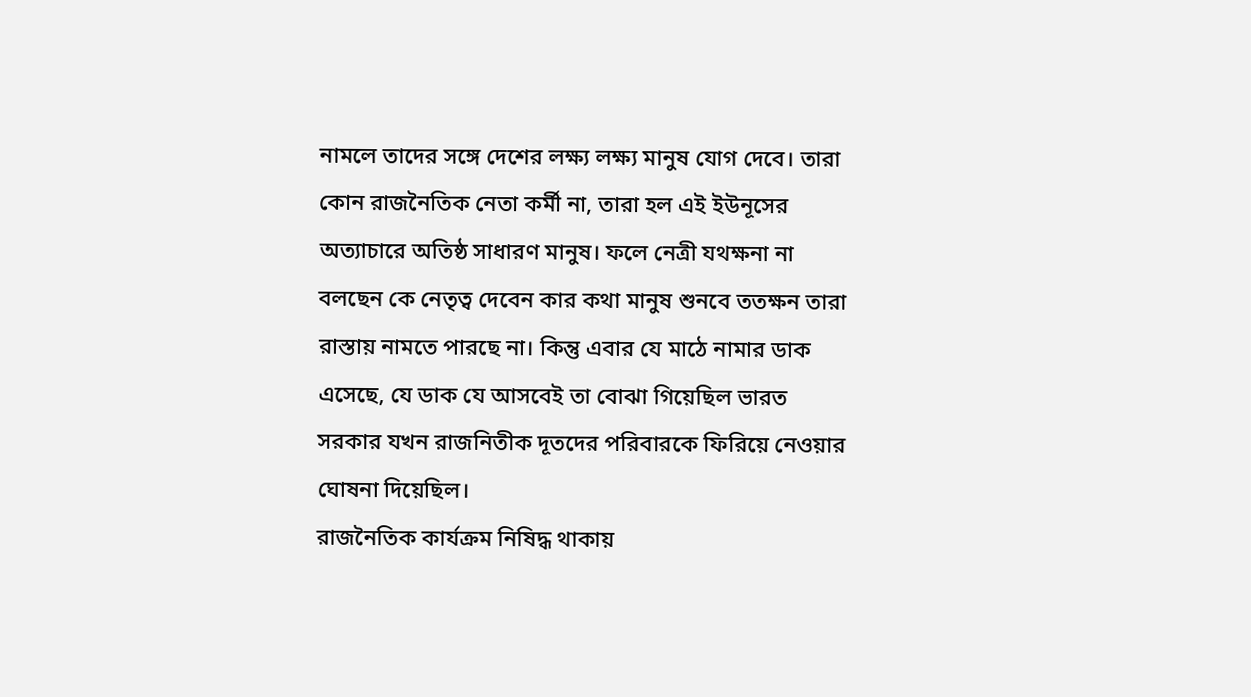নামলে তাদের সঙ্গে দেশের লক্ষ্য লক্ষ্য মানুষ যোগ দেবে। তারা কোন রাজনৈতিক নেতা কর্মী না, তারা হল এই ইউনূসের অত্যাচারে অতিষ্ঠ সাধারণ মানুষ। ফলে নেত্রী যথক্ষনা না বলছেন কে নেতৃত্ব দেবেন কার কথা মানুষ শুনবে ততক্ষন তারা রাস্তায় নামতে পারছে না। কিন্তু এবার যে মাঠে নামার ডাক এসেছে, যে ডাক যে আসবেই তা বোঝা গিয়েছিল ভারত সরকার যখন রাজনিতীক দূতদের পরিবারকে ফিরিয়ে নেওয়ার ঘোষনা দিয়েছিল।
রাজনৈতিক কার্যক্রম নিষিদ্ধ থাকায়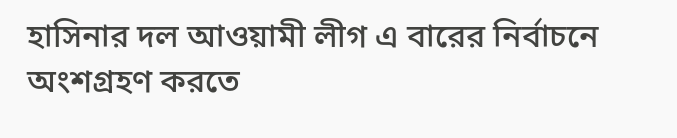হাসিনার দল আওয়ামী লীগ এ বারের নির্বাচনে অংশগ্রহণ করতে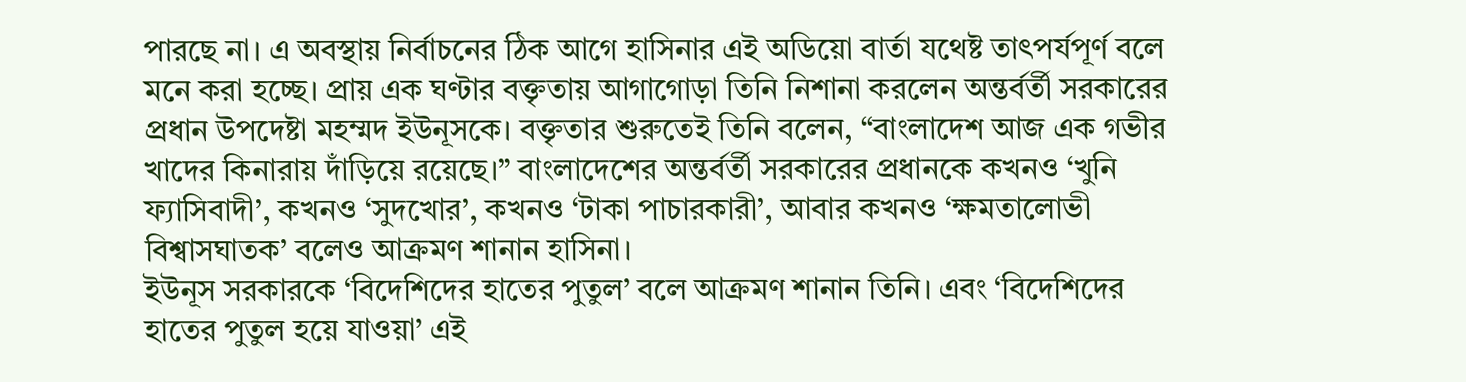পারছে না। এ অবস্থায় নির্বাচনের ঠিক আগে হাসিনার এই অডিয়ো বার্তা যথেষ্ট তাৎপর্যপূর্ণ বলে মনে করা হচ্ছে। প্রায় এক ঘণ্টার বক্তৃতায় আগাগোড়া তিনি নিশানা করলেন অন্তর্বর্তী সরকারের প্রধান উপদেষ্টা মহম্মদ ইউনূসকে। বক্তৃতার শুরুতেই তিনি বলেন, “বাংলাদেশ আজ এক গভীর খাদের কিনারায় দাঁড়িয়ে রয়েছে।” বাংলাদেশের অন্তর্বর্তী সরকারের প্রধানকে কখনও ‘খুনি ফ্যাসিবাদী’, কখনও ‘সুদখোর’, কখনও ‘টাকা পাচারকারী’, আবার কখনও ‘ক্ষমতালোভী বিশ্বাসঘাতক’ বলেও আক্রমণ শানান হাসিনা।
ইউনূস সরকারকে ‘বিদেশিদের হাতের পুতুল’ বলে আক্রমণ শানান তিনি। এবং ‘বিদেশিদের হাতের পুতুল হয়ে যাওয়া’ এই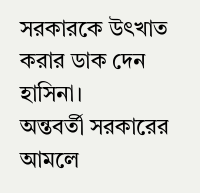সরকারকে উৎখাত করার ডাক দেন হাসিনা।
অন্তবর্তী সরকারের আমলে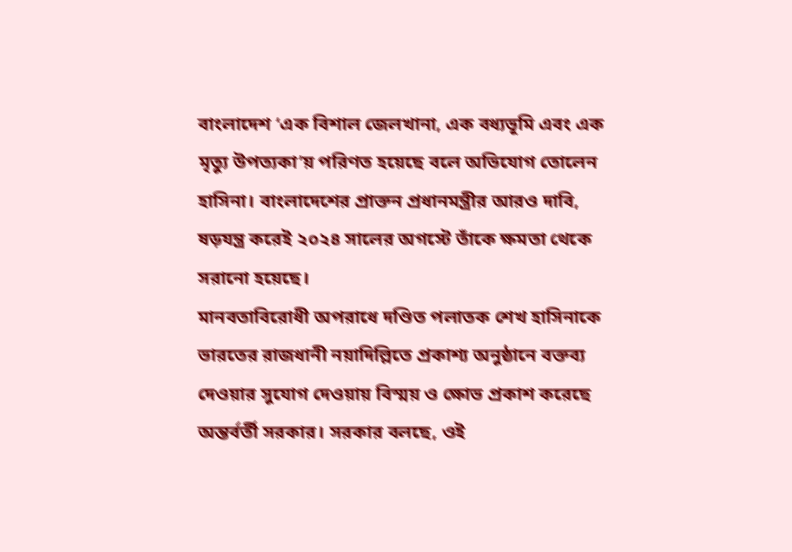বাংলাদেশ ‘এক বিশাল জেলখানা, এক বধ্যভূমি এবং এক মৃত্যু উপত্যকা’য় পরিণত হয়েছে বলে অভিযোগ তোলেন হাসিনা। বাংলাদেশের প্রাক্তন প্রধানমন্ত্রীর আরও দাবি, ষড়যন্ত্র করেই ২০২৪ সালের অগস্টে তাঁকে ক্ষমতা থেকে সরানো হয়েছে।
মানবতাবিরোধী অপরাধে দণ্ডিত পলাতক শেখ হাসিনাকে ভারতের রাজধানী নয়াদিল্লিতে প্রকাশ্য অনুষ্ঠানে বক্তব্য দেওয়ার সুযোগ দেওয়ায় বিস্ময় ও ক্ষোভ প্রকাশ করেছে অন্তর্বর্তী সরকার। সরকার বলছে, ওই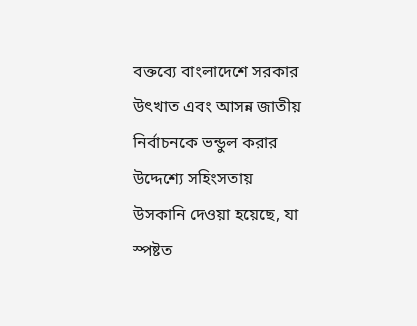বক্তব্যে বাংলাদেশে সরকার উৎখাত এবং আসন্ন জাতীয় নির্বাচনকে ভন্ডুল করার উদ্দেশ্যে সহিংসতায় উসকানি দেওয়া হয়েছে, যা স্পষ্টত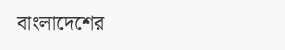বাংলাদেশের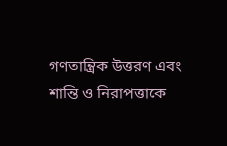গণতান্ত্রিক উত্তরণ এবং শান্তি ও নিরাপত্তাকে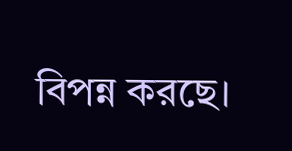বিপন্ন করছে।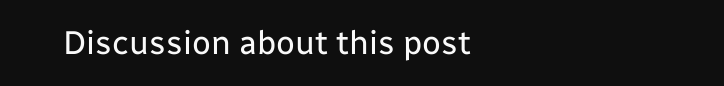Discussion about this post